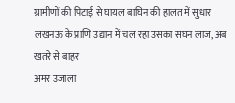ग्रामीणों की पिटाई से घायल बाघिन की हालत में सुधार
लखनऊ के प्राणि उद्यान में चल रहा उसका सघन लाज, अब खतरे से बाहर
अमर उजाला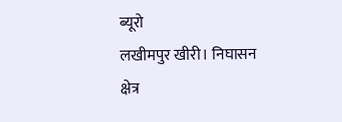ब्यूरो
लखीमपुर खीरी। निघासन क्षेत्र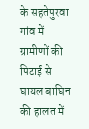के सहतेपुरवा गांव में ग्रामीणों की पिटाई से घायल बाघिन की हालत में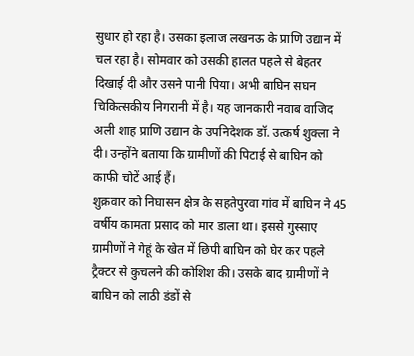सुधार हो रहा है। उसका इलाज लखनऊ के प्राणि उद्यान में चल रहा है। सोमवार को उसकी हालत पहले से बेहतर दिखाई दी और उसने पानी पिया। अभी बाघिन सघन चिकित्सकीय निगरानी में है। यह जानकारी नवाब वाजिद अली शाह प्राणि उद्यान के उपनिदेशक डॉ. उत्कर्ष शुक्ला ने दी। उन्होंने बताया कि ग्रामीणों की पिटाई से बाघिन को काफी चोटें आई हैं।
शुक्रवार को निघासन क्षेत्र के सहतेपुरवा गांव में बाघिन ने 45 वर्षीय कामता प्रसाद को मार डाला था। इससे गुस्साए ग्रामीणों ने गेहूं के खेत में छिपी बाघिन को घेर कर पहले ट्रैक्टर से कुचलने की कोशिश की। उसके बाद ग्रामीणों ने बाघिन को लाठी डंडों से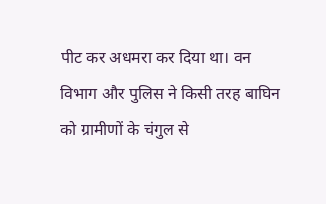पीट कर अधमरा कर दिया था। वन विभाग और पुलिस ने किसी तरह बाघिन को ग्रामीणों के चंगुल से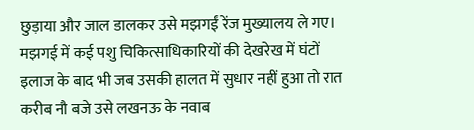छुड़ाया और जाल डालकर उसे मझगईं रेंज मुख्यालय ले गए। मझगई में कई पशु चिकित्साधिकारियों की देखरेख में घंटों इलाज के बाद भी जब उसकी हालत में सुधार नहीं हुआ तो रात करीब नौ बजे उसे लखनऊ के नवाब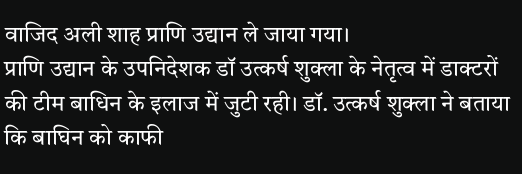वाजिद अली शाह प्राणि उद्यान ले जाया गया।
प्राणि उद्यान के उपनिदेशक डॉ उत्कर्ष शुक्ला के नेतृत्व में डाक्टरों की टीम बाधिन के इलाज में जुटी रही। डॉ. उत्कर्ष शुक्ला ने बताया कि बाघिन को काफी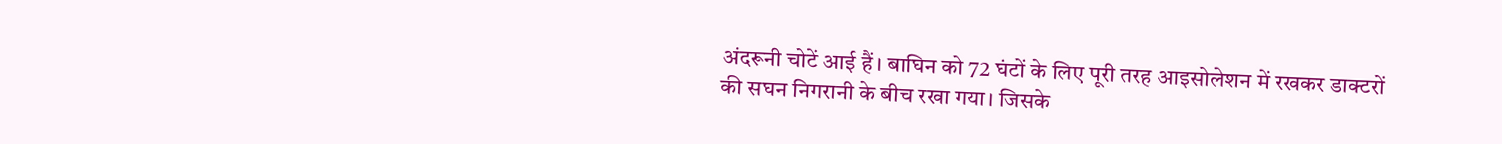अंदरूनी चोटें आई हैं। बाघिन को 72 घंटों के लिए पूरी तरह आइसोलेशन में रखकर डाक्टरों की सघन निगरानी के बीच रखा गया। जिसके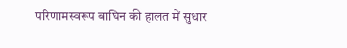परिणामस्वरूप बाघिन की हालत में सुधार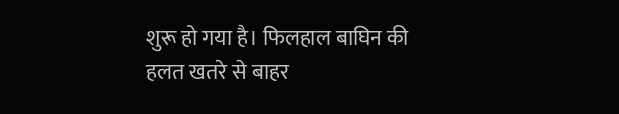शुरू हो गया है। फिलहाल बाघिन की हलत खतरे से बाहर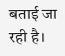बताई जा रही है।